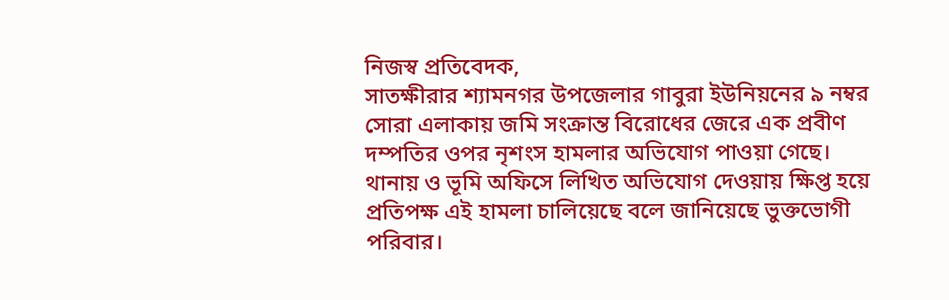নিজস্ব প্রতিবেদক,
সাতক্ষীরার শ্যামনগর উপজেলার গাবুরা ইউনিয়নের ৯ নম্বর সোরা এলাকায় জমি সংক্রান্ত বিরোধের জেরে এক প্রবীণ দম্পতির ওপর নৃশংস হামলার অভিযোগ পাওয়া গেছে। থানায় ও ভূমি অফিসে লিখিত অভিযোগ দেওয়ায় ক্ষিপ্ত হয়ে প্রতিপক্ষ এই হামলা চালিয়েছে বলে জানিয়েছে ভুক্তভোগী পরিবার।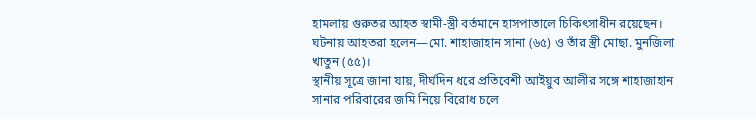হামলায় গুরুতর আহত স্বামী-স্ত্রী বর্তমানে হাসপাতালে চিকিৎসাধীন রয়েছেন।
ঘটনায় আহতরা হলেন—মো. শাহাজাহান সানা (৬৫) ও তাঁর স্ত্রী মোছা. মুনজিলা খাতুন (৫৫)।
স্থানীয় সূত্রে জানা যায়, দীর্ঘদিন ধরে প্রতিবেশী আইয়ুব আলীর সঙ্গে শাহাজাহান সানার পরিবারের জমি নিয়ে বিরোধ চলে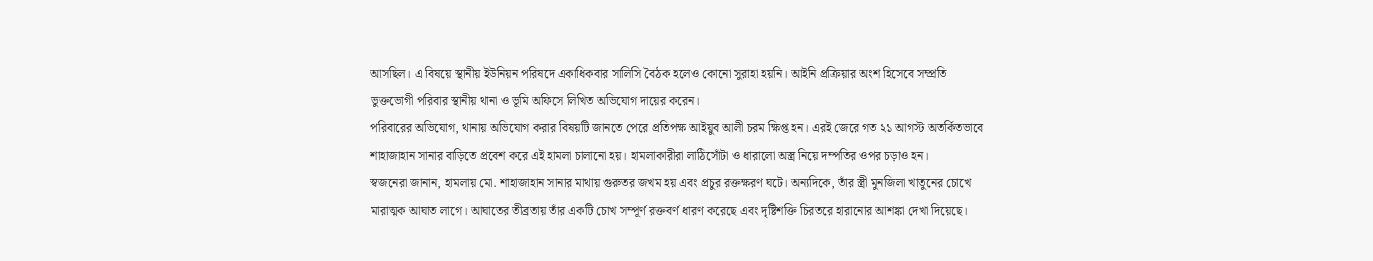আসছিল। এ বিষয়ে স্থানীয় ইউনিয়ন পরিষদে একাধিকবার সালিসি বৈঠক হলেও কোনো সুরাহা হয়নি। আইনি প্রক্রিয়ার অংশ হিসেবে সম্প্রতি ভুক্তভোগী পরিবার স্থানীয় থানা ও ভূমি অফিসে লিখিত অভিযোগ দায়ের করেন।
পরিবারের অভিযোগ, থানায় অভিযোগ করার বিষয়টি জানতে পেরে প্রতিপক্ষ আইয়ুব আলী চরম ক্ষিপ্ত হন। এরই জেরে গত ২১ আগস্ট অতর্কিতভাবে শাহাজাহান সানার বাড়িতে প্রবেশ করে এই হামলা চালানো হয়। হামলাকারীরা লাঠিসোঁটা ও ধারালো অস্ত্র নিয়ে দম্পতির ওপর চড়াও হন।
স্বজনেরা জানান, হামলায় মো. শাহাজাহান সানার মাথায় গুরুতর জখম হয় এবং প্রচুর রক্তক্ষরণ ঘটে। অন্যদিকে, তাঁর স্ত্রী মুনজিলা খাতুনের চোখে মারাত্মক আঘাত লাগে। আঘাতের তীব্রতায় তাঁর একটি চোখ সম্পূর্ণ রক্তবর্ণ ধারণ করেছে এবং দৃষ্টিশক্তি চিরতরে হারানোর আশঙ্কা দেখা দিয়েছে।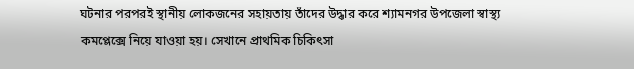ঘটনার পরপরই স্থানীয় লোকজনের সহায়তায় তাঁদের উদ্ধার করে শ্যামনগর উপজেলা স্বাস্থ্য কমপ্লেক্সে নিয়ে যাওয়া হয়। সেখানে প্রাথমিক চিকিৎসা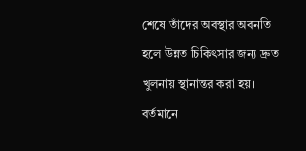শেষে তাঁদের অবস্থার অবনতি হলে উন্নত চিকিৎসার জন্য দ্রুত খুলনায় স্থানান্তর করা হয়। বর্তমানে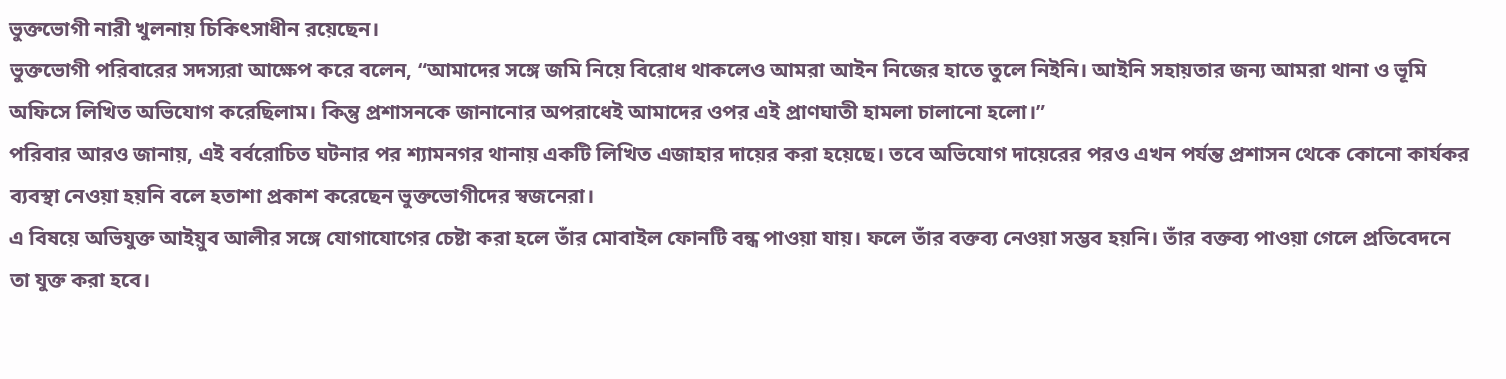ভুক্তভোগী নারী খুলনায় চিকিৎসাধীন রয়েছেন।
ভুক্তভোগী পরিবারের সদস্যরা আক্ষেপ করে বলেন, “আমাদের সঙ্গে জমি নিয়ে বিরোধ থাকলেও আমরা আইন নিজের হাতে তুলে নিইনি। আইনি সহায়তার জন্য আমরা থানা ও ভূমি অফিসে লিখিত অভিযোগ করেছিলাম। কিন্তু প্রশাসনকে জানানোর অপরাধেই আমাদের ওপর এই প্রাণঘাতী হামলা চালানো হলো।”
পরিবার আরও জানায়, এই বর্বরোচিত ঘটনার পর শ্যামনগর থানায় একটি লিখিত এজাহার দায়ের করা হয়েছে। তবে অভিযোগ দায়েরের পরও এখন পর্যন্ত প্রশাসন থেকে কোনো কার্যকর ব্যবস্থা নেওয়া হয়নি বলে হতাশা প্রকাশ করেছেন ভুক্তভোগীদের স্বজনেরা।
এ বিষয়ে অভিযুক্ত আইয়ুব আলীর সঙ্গে যোগাযোগের চেষ্টা করা হলে তাঁর মোবাইল ফোনটি বন্ধ পাওয়া যায়। ফলে তাঁর বক্তব্য নেওয়া সম্ভব হয়নি। তাঁর বক্তব্য পাওয়া গেলে প্রতিবেদনে তা যুক্ত করা হবে।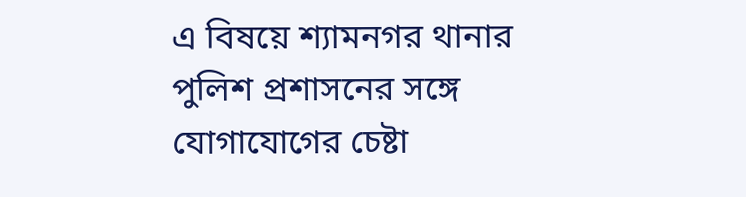এ বিষয়ে শ্যামনগর থানার পুলিশ প্রশাসনের সঙ্গে যোগাযোগের চেষ্টা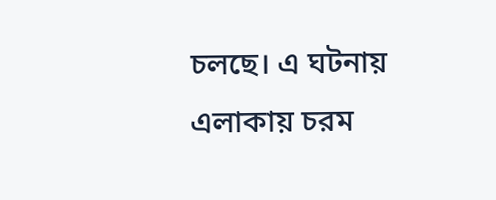চলছে। এ ঘটনায় এলাকায় চরম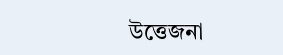উত্তেজনা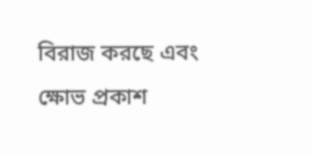বিরাজ করছে এবং ক্ষোভ প্রকাশ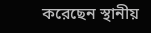করেছেন স্থানীয়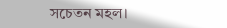সচেতন মহল।